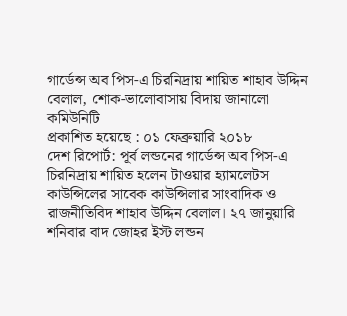গার্ডেন্স অব পিস-এ চিরনিদ্রায় শায়িত শাহাব উদ্দিন বেলাল, শোক-ভালোবাসায় বিদায় জানালো কমিউনিটি
প্রকাশিত হয়েছে : ০১ ফেব্রুয়ারি ২০১৮
দেশ রিপোর্ট: পূর্ব লন্ডনের গার্ডেন্স অব পিস-এ চিরনিদ্রায় শায়িত হলেন টাওয়ার হ্যামলেটস কাউন্সিলের সাবেক কাউন্সিলার সাংবাদিক ও রাজনীতিবিদ শাহাব উদ্দিন বেলাল। ২৭ জানুয়ারি শনিবার বাদ জোহর ইস্ট লন্ডন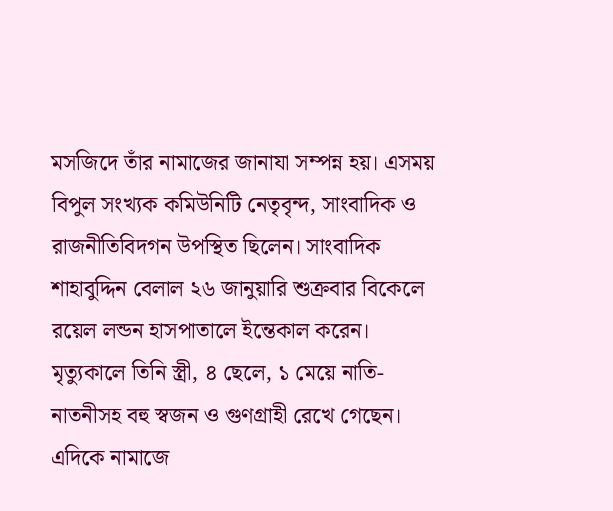মসজিদে তাঁর নামাজের জানাযা সম্পন্ন হয়। এসময় বিপুল সংখ্যক কমিউনিটি নেতৃবৃন্দ, সাংবাদিক ও রাজনীতিবিদগন উপস্থিত ছিলেন। সাংবাদিক শাহাবুদ্দিন বেলাল ২৬ জানুয়ারি শুক্রবার বিকেলে রয়েল লন্ডন হাসপাতালে ইন্তেকাল করেন। মৃত্যুকালে তিনি স্ত্রী, ৪ ছেলে, ১ মেয়ে নাতি-নাতনীসহ বহু স্বজন ও গুণগ্রাহী রেখে গেছেন।
এদিকে নামাজে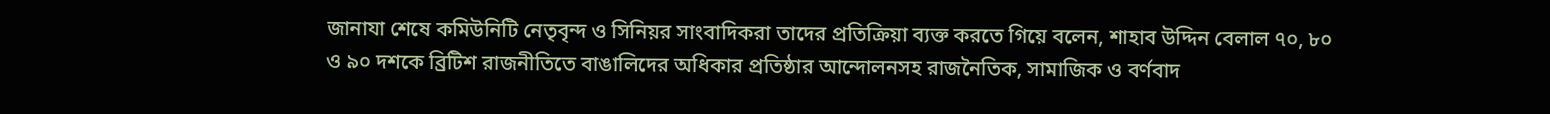জানাযা শেষে কমিউনিটি নেতৃবৃন্দ ও সিনিয়র সাংবাদিকরা তাদের প্রতিক্রিয়া ব্যক্ত করতে গিয়ে বলেন, শাহাব উদ্দিন বেলাল ৭০, ৮০ ও ৯০ দশকে ব্রিটিশ রাজনীতিতে বাঙালিদের অধিকার প্রতিষ্ঠার আন্দোলনসহ রাজনৈতিক, সামাজিক ও বর্ণবাদ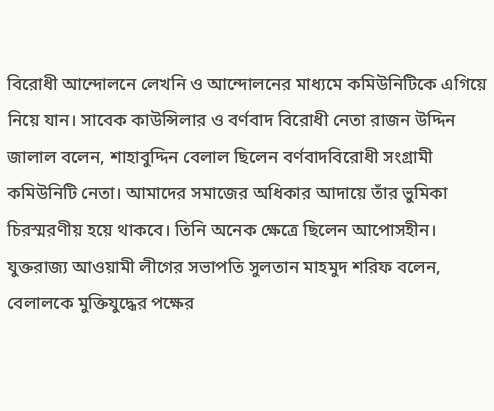বিরোধী আন্দোলনে লেখনি ও আন্দোলনের মাধ্যমে কমিউনিটিকে এগিয়ে নিয়ে যান। সাবেক কাউন্সিলার ও বর্ণবাদ বিরোধী নেতা রাজন উদ্দিন জালাল বলেন, শাহাবুদ্দিন বেলাল ছিলেন বর্ণবাদবিরোধী সংগ্রামী কমিউনিটি নেতা। আমাদের সমাজের অধিকার আদায়ে তাঁর ভুমিকা চিরস্মরণীয় হয়ে থাকবে। তিনি অনেক ক্ষেত্রে ছিলেন আপোসহীন।
যুক্তরাজ্য আওয়ামী লীগের সভাপতি সুলতান মাহমুদ শরিফ বলেন, বেলালকে মুক্তিযুদ্ধের পক্ষের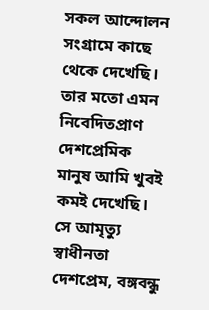সকল আন্দোলন সংগ্রামে কাছে থেকে দেখেছি। তার মতো এমন নিবেদিতপ্রাণ দেশপ্রেমিক মানুষ আমি খুবই কমই দেখেছি। সে আমৃত্যু স্বাধীনতা দেশপ্রেম, বঙ্গবন্ধু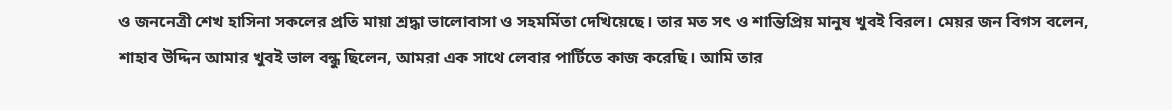ও জননেত্রী শেখ হাসিনা সকলের প্রতি মায়া শ্রদ্ধা ভালোবাসা ও সহমর্মিতা দেখিয়েছে। তার মত সৎ ও শান্তিপ্রিয় মানুষ খুবই বিরল। মেয়র জন বিগস বলেন, শাহাব উদ্দিন আমার খুবই ভাল বন্ধু ছিলেন, আমরা এক সাথে লেবার পার্টিতে কাজ করেছি। আমি তার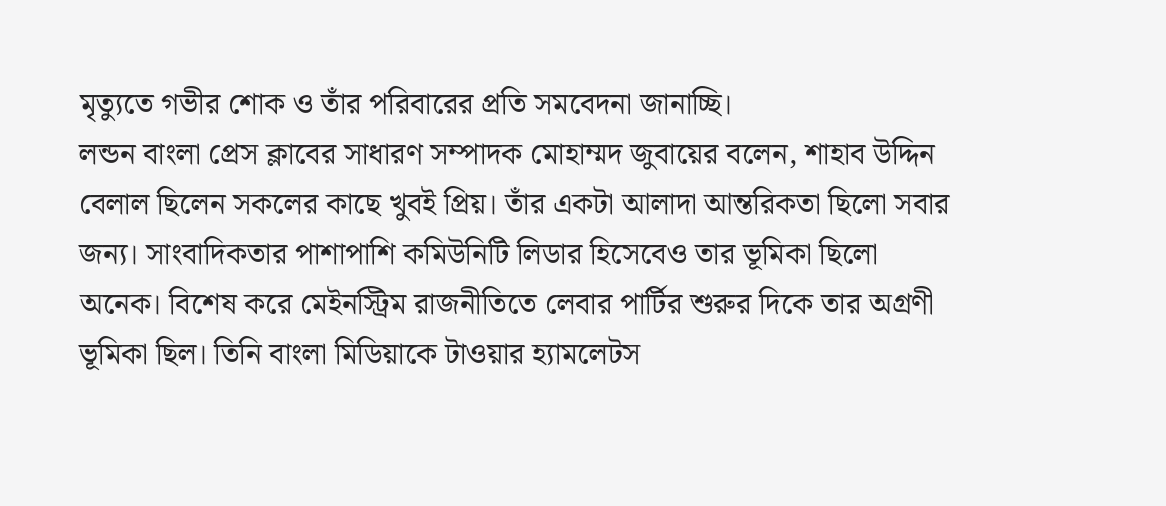মৃত্যুতে গভীর শোক ও তাঁর পরিবারের প্রতি সমবেদনা জানাচ্ছি।
লন্ডন বাংলা প্রেস ক্লাবের সাধারণ সম্পাদক মোহাম্মদ জুবায়ের বলেন, শাহাব উদ্দিন বেলাল ছিলেন সকলের কাছে খুবই প্রিয়। তাঁর একটা আলাদা আন্তরিকতা ছিলো সবার জন্য। সাংবাদিকতার পাশাপাশি কমিউনিটি লিডার হিসেবেও তার ভূমিকা ছিলো অনেক। বিশেষ করে মেইনস্ট্রিম রাজনীতিতে লেবার পার্টির শুরুর দিকে তার অগ্রণী ভূমিকা ছিল। তিনি বাংলা মিডিয়াকে টাওয়ার হ্যামলেটস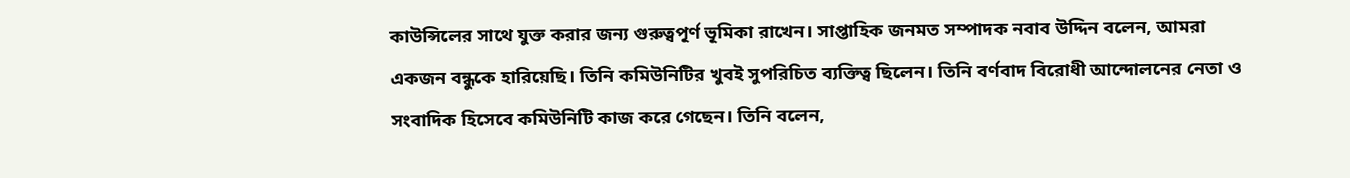কাউন্সিলের সাথে যুক্ত করার জন্য গুরুত্বপূর্ণ ভূমিকা রাখেন। সাপ্তাহিক জনমত সম্পাদক নবাব উদ্দিন বলেন, আমরা একজন বন্ধুকে হারিয়েছি। তিনি কমিউনিটির খুবই সুপরিচিত ব্যক্তিত্ব ছিলেন। তিনি বর্ণবাদ বিরোধী আন্দোলনের নেতা ও সংবাদিক হিসেবে কমিউনিটি কাজ করে গেছেন। তিনি বলেন,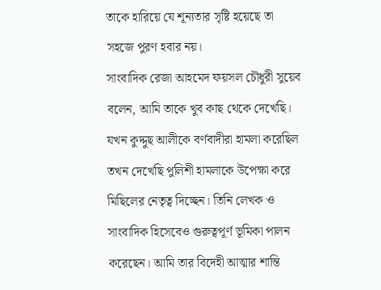তাকে হারিয়ে যে শূন্যতার সৃষ্টি হয়েছে তা সহজে পুরণ হবার নয়।
সাংবাদিক রেজা আহমেদ ফয়সল চৌধুরী সুয়েব বলেন, আমি তাকে খুব কাছ থেকে দেখেছি। যখন কুদ্দুছ আলীকে বর্ণবাদীরা হামলা করেছিল তখন দেখেছি পুলিশী হামলাকে উপেক্ষা করে মিছিলের নেতৃত্ব দিচ্ছেন। তিনি লেখক ও সাংবাদিক হিসেবেও গুরুত্বপূর্ণ ভূমিকা পালন করেছেন। আমি তার বিদেহী আত্মার শান্তি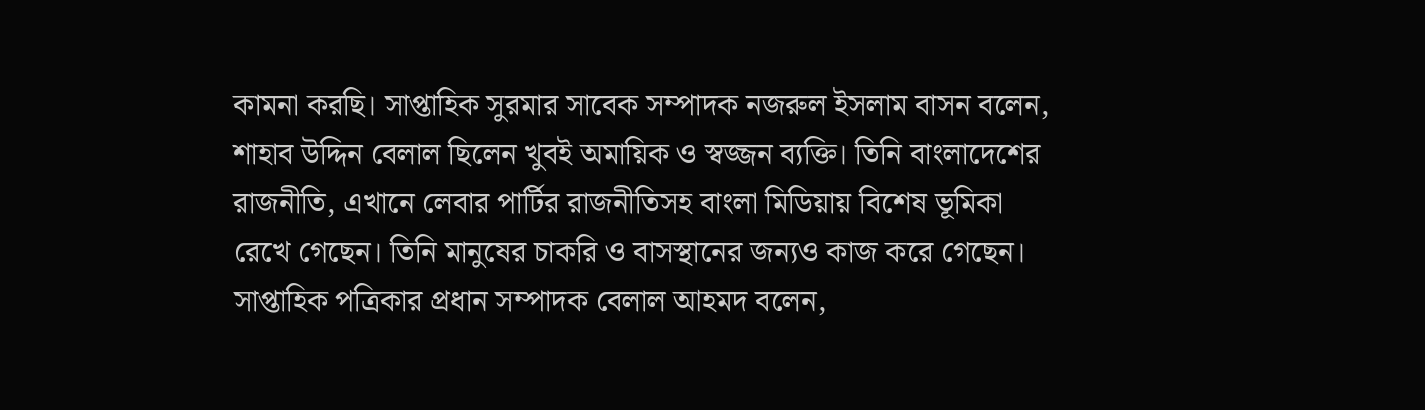কামনা করছি। সাপ্তাহিক সুরমার সাবেক সম্পাদক নজরুল ইসলাম বাসন বলেন, শাহাব উদ্দিন বেলাল ছিলেন খুবই অমায়িক ও স্বজ্জন ব্যক্তি। তিনি বাংলাদেশের রাজনীতি, এখানে লেবার পার্টির রাজনীতিসহ বাংলা মিডিয়ায় বিশেষ ভূমিকা রেখে গেছেন। তিনি মানুষের চাকরি ও বাসস্থানের জন্যও কাজ করে গেছেন। সাপ্তাহিক পত্রিকার প্রধান সম্পাদক বেলাল আহমদ বলেন,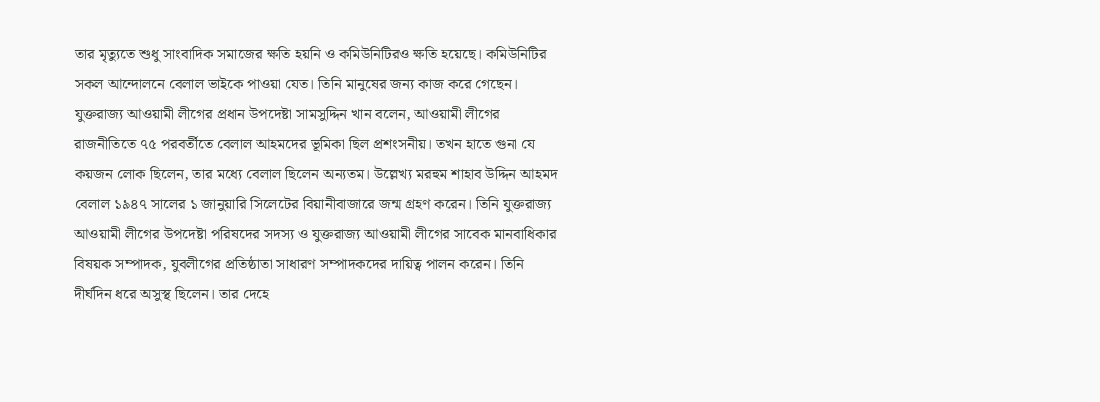তার মৃত্যুতে শুধু সাংবাদিক সমাজের ক্ষতি হয়নি ও কমিউনিটিরও ক্ষতি হয়েছে। কমিউনিটির সকল আন্দোলনে বেলাল ভাইকে পাওয়া যেত। তিনি মানুষের জন্য কাজ করে গেছেন।
যুক্তরাজ্য আওয়ামী লীগের প্রধান উপদেষ্টা সামসুদ্দিন খান বলেন, আওয়ামী লীগের রাজনীতিতে ৭৫ পরবর্তীতে বেলাল আহমদের ভূমিকা ছিল প্রশংসনীয়। তখন হাতে গুনা যে কয়জন লোক ছিলেন, তার মধ্যে বেলাল ছিলেন অন্যতম। উল্লেখ্য মরহুম শাহাব উদ্দিন আহমদ বেলাল ১৯৪৭ সালের ১ জানুয়ারি সিলেটের বিয়ানীবাজারে জন্ম গ্রহণ করেন। তিনি যুক্তরাজ্য আওয়ামী লীগের উপদেষ্টা পরিষদের সদস্য ও যুক্তরাজ্য আওয়ামী লীগের সাবেক মানবাধিকার বিষয়ক সম্পাদক, যুবলীগের প্রতিষ্ঠাতা সাধারণ সম্পাদকদের দায়িত্ব পালন করেন। তিনি দীর্ঘদিন ধরে অসুস্থ ছিলেন। তার দেহে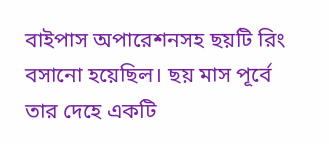বাইপাস অপারেশনসহ ছয়টি রিং বসানো হয়েছিল। ছয় মাস পূর্বে তার দেহে একটি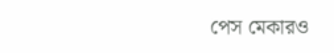পেস মেকারও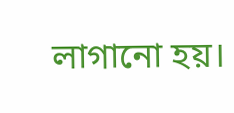লাগানো হয়।